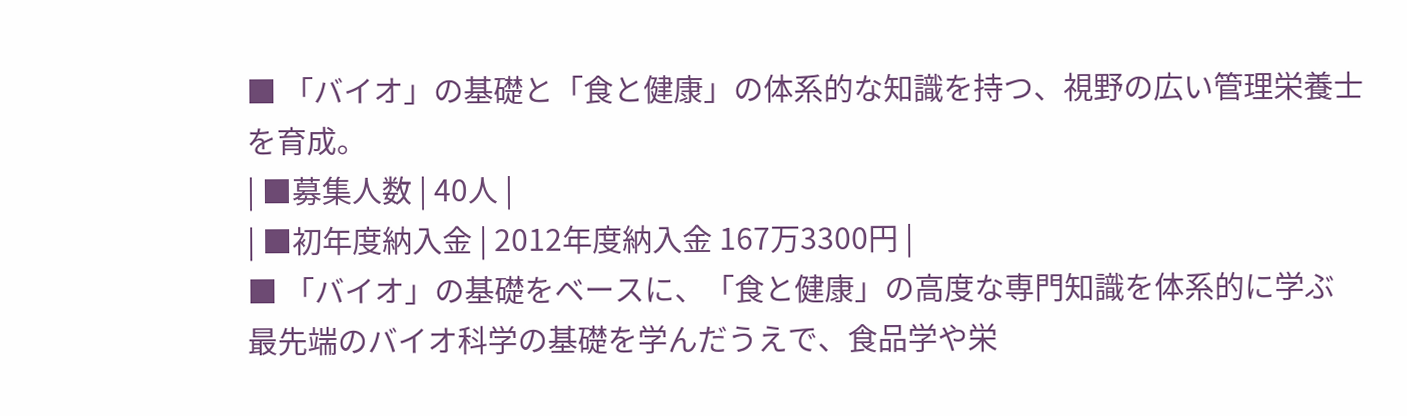■ 「バイオ」の基礎と「食と健康」の体系的な知識を持つ、視野の広い管理栄養士を育成。
| ■募集人数 | 40人 |
| ■初年度納入金 | 2012年度納入金 167万3300円 |
■ 「バイオ」の基礎をベースに、「食と健康」の高度な専門知識を体系的に学ぶ
最先端のバイオ科学の基礎を学んだうえで、食品学や栄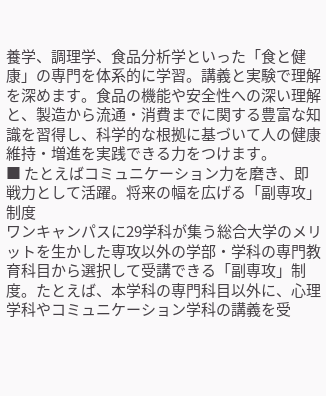養学、調理学、食品分析学といった「食と健康」の専門を体系的に学習。講義と実験で理解を深めます。食品の機能や安全性への深い理解と、製造から流通・消費までに関する豊富な知識を習得し、科学的な根拠に基づいて人の健康維持・増進を実践できる力をつけます。
■ たとえばコミュニケーション力を磨き、即戦力として活躍。将来の幅を広げる「副専攻」制度
ワンキャンパスに29学科が集う総合大学のメリットを生かした専攻以外の学部・学科の専門教育科目から選択して受講できる「副専攻」制度。たとえば、本学科の専門科目以外に、心理学科やコミュニケーション学科の講義を受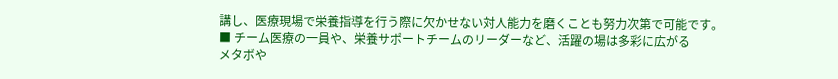講し、医療現場で栄養指導を行う際に欠かせない対人能力を磨くことも努力次第で可能です。
■ チーム医療の一員や、栄養サポートチームのリーダーなど、活躍の場は多彩に広がる
メタボや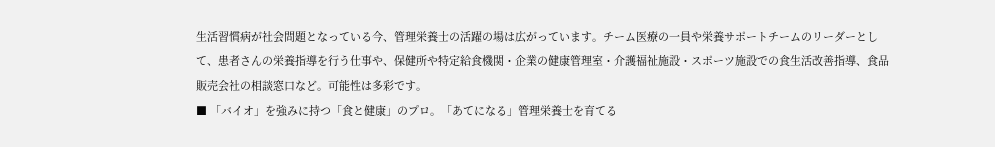生活習慣病が社会問題となっている今、管理栄養士の活躍の場は広がっています。チーム医療の一員や栄養サポートチームのリーダーとして、患者さんの栄養指導を行う仕事や、保健所や特定給食機関・企業の健康管理室・介護福祉施設・スポーツ施設での食生活改善指導、食品販売会社の相談窓口など。可能性は多彩です。
■ 「バイオ」を強みに持つ「食と健康」のプロ。「あてになる」管理栄養士を育てる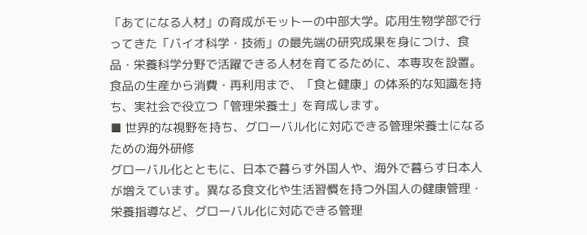「あてになる人材」の育成がモットーの中部大学。応用生物学部で行ってきた「バイオ科学・技術」の最先端の研究成果を身につけ、食品・栄養科学分野で活躍できる人材を育てるために、本専攻を設置。食品の生産から消費・再利用まで、「食と健康」の体系的な知識を持ち、実社会で役立つ「管理栄養士」を育成します。
■ 世界的な視野を持ち、グローバル化に対応できる管理栄養士になるための海外研修
グローバル化とともに、日本で暮らす外国人や、海外で暮らす日本人が増えています。異なる食文化や生活習慣を持つ外国人の健康管理・栄養指導など、グローバル化に対応できる管理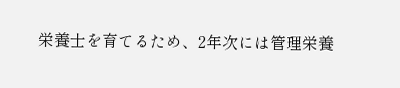栄養士を育てるため、2年次には管理栄養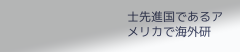士先進国であるアメリカで海外研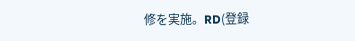修を実施。RD(登録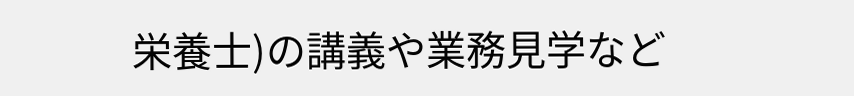栄養士)の講義や業務見学など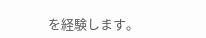を経験します。